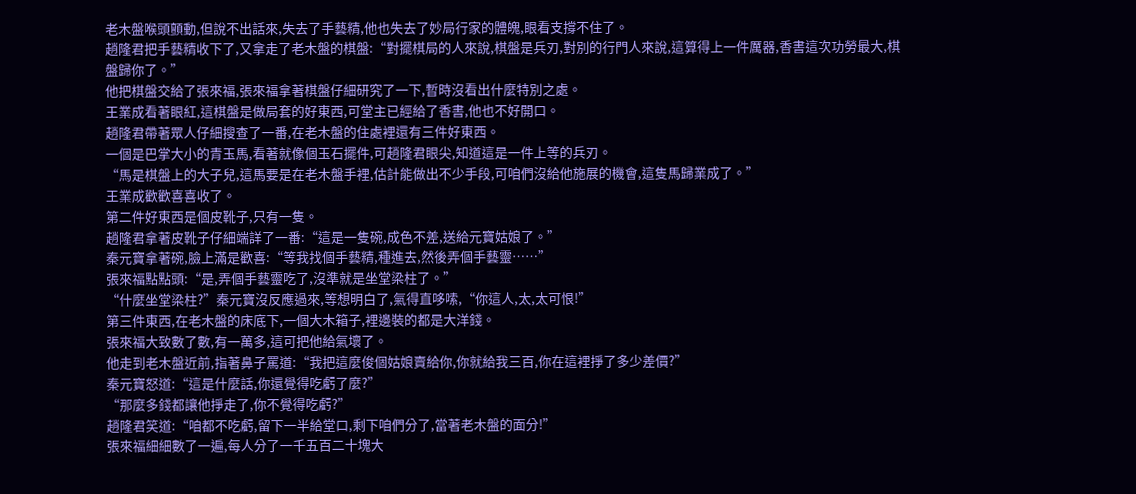老木盤喉頭顫動,但說不出話來,失去了手藝精,他也失去了妙局行家的體魄,眼看支撐不住了。
趙隆君把手藝精收下了,又拿走了老木盤的棋盤:“對擺棋局的人來說,棋盤是兵刃,對別的行門人來說,這算得上一件厲器,香書這次功勞最大,棋盤歸你了。”
他把棋盤交給了張來福,張來福拿著棋盤仔細研究了一下,暫時沒看出什麼特別之處。
王業成看著眼紅,這棋盤是做局套的好東西,可堂主已經給了香書,他也不好開口。
趙隆君帶著眾人仔細搜查了一番,在老木盤的住處裡還有三件好東西。
一個是巴掌大小的青玉馬,看著就像個玉石擺件,可趙隆君眼尖,知道這是一件上等的兵刃。
“馬是棋盤上的大子兒,這馬要是在老木盤手裡,估計能做出不少手段,可咱們沒給他施展的機會,這隻馬歸業成了。”
王業成歡歡喜喜收了。
第二件好東西是個皮靴子,只有一隻。
趙隆君拿著皮靴子仔細端詳了一番:“這是一隻碗,成色不差,送給元寶姑娘了。”
秦元寶拿著碗,臉上滿是歡喜:“等我找個手藝精,種進去,然後弄個手藝靈……”
張來福點點頭:“是,弄個手藝靈吃了,沒準就是坐堂梁柱了。”
“什麼坐堂梁柱?”秦元寶沒反應過來,等想明白了,氣得直哆嗦,“你這人,太,太可恨!”
第三件東西,在老木盤的床底下,一個大木箱子,裡邊裝的都是大洋錢。
張來福大致數了數,有一萬多,這可把他給氣壞了。
他走到老木盤近前,指著鼻子罵道:“我把這麼俊個姑娘賣給你,你就給我三百,你在這裡掙了多少差價?”
秦元寶怒道:“這是什麼話,你還覺得吃虧了麼?”
“那麼多錢都讓他掙走了,你不覺得吃虧?”
趙隆君笑道:“咱都不吃虧,留下一半給堂口,剩下咱們分了,當著老木盤的面分!”
張來福細細數了一遍,每人分了一千五百二十塊大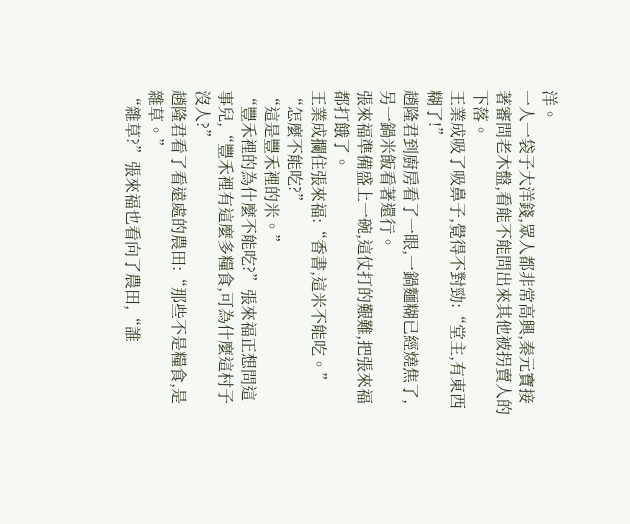洋。
一人一袋子大洋錢,眾人都非常高興,秦元寶接著審問老木盤,看能不能問出來其他被拐賣人的下落。
王業成吸了吸鼻子,覺得不對勁:“堂主,有東西糊了!”
趙隆君到廚房看了一眼,一鍋麵糊已經燒焦了,另一鍋米飯看著還行。
張來福準備盛上一碗,這仗打的艱難,把張來福都打餓了。
王業成攔住張來福:“香書,這米不能吃。”
“怎麼不能吃?”
“這是豐禾裡的米。”
“豐禾裡的為什麼不能吃?”張來福正想問這事兒,“豐禾裡有這麼多糧食,可為什麼這村子沒人?”
趙隆君看了看遠處的農田:“那些不是糧食,是雜草。”
“雜草?”張來福也看向了農田,“誰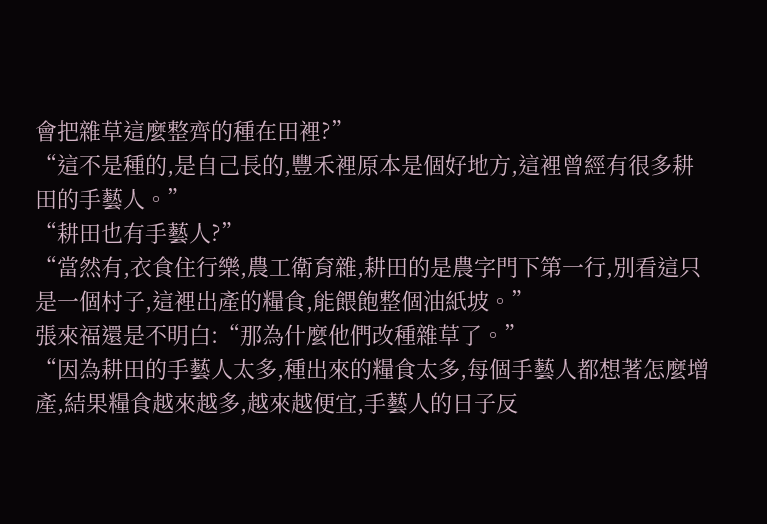會把雜草這麼整齊的種在田裡?”
“這不是種的,是自己長的,豐禾裡原本是個好地方,這裡曾經有很多耕田的手藝人。”
“耕田也有手藝人?”
“當然有,衣食住行樂,農工衛育雜,耕田的是農字門下第一行,別看這只是一個村子,這裡出產的糧食,能餵飽整個油紙坡。”
張來福還是不明白:“那為什麼他們改種雜草了。”
“因為耕田的手藝人太多,種出來的糧食太多,每個手藝人都想著怎麼增產,結果糧食越來越多,越來越便宜,手藝人的日子反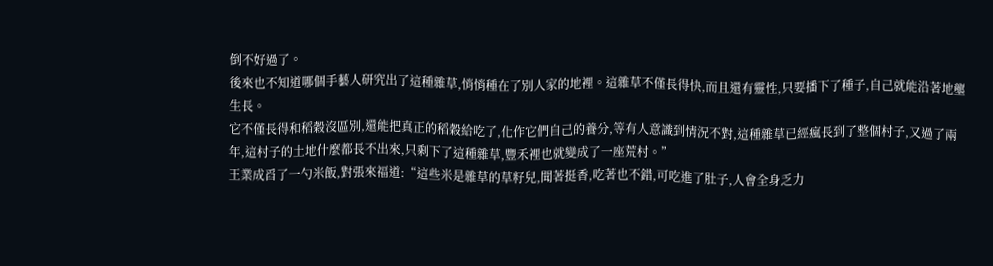倒不好過了。
後來也不知道哪個手藝人研究出了這種雜草,悄悄種在了別人家的地裡。這雜草不僅長得快,而且還有靈性,只要播下了種子,自己就能沿著地壟生長。
它不僅長得和稻穀沒區別,還能把真正的稻穀給吃了,化作它們自己的養分,等有人意識到情況不對,這種雜草已經瘋長到了整個村子,又過了兩年,這村子的土地什麼都長不出來,只剩下了這種雜草,豐禾裡也就變成了一座荒村。”
王業成舀了一勺米飯,對張來福道:“這些米是雜草的草籽兒,聞著挺香,吃著也不錯,可吃進了肚子,人會全身乏力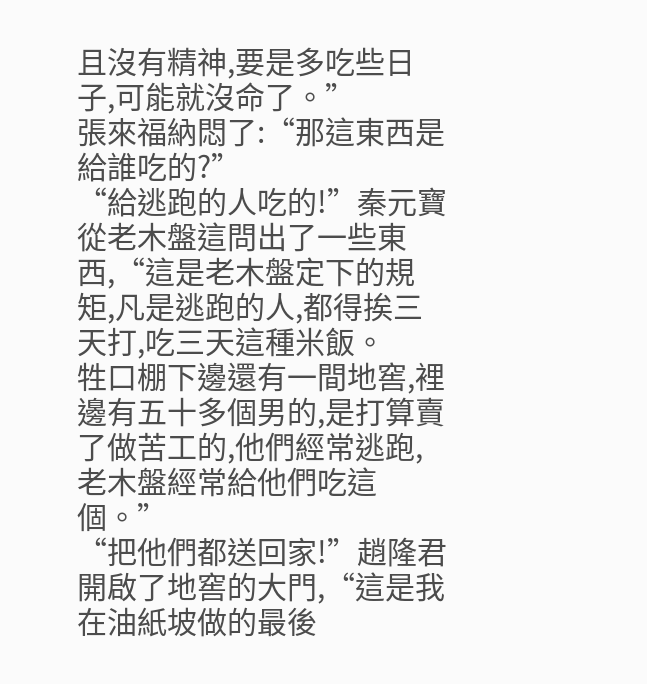且沒有精神,要是多吃些日子,可能就沒命了。”
張來福納悶了:“那這東西是給誰吃的?”
“給逃跑的人吃的!”秦元寶從老木盤這問出了一些東西,“這是老木盤定下的規矩,凡是逃跑的人,都得挨三天打,吃三天這種米飯。
牲口棚下邊還有一間地窖,裡邊有五十多個男的,是打算賣了做苦工的,他們經常逃跑,老木盤經常給他們吃這個。”
“把他們都送回家!”趙隆君開啟了地窖的大門,“這是我在油紙坡做的最後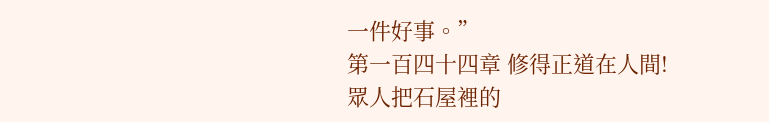一件好事。”
第一百四十四章 修得正道在人間!
眾人把石屋裡的